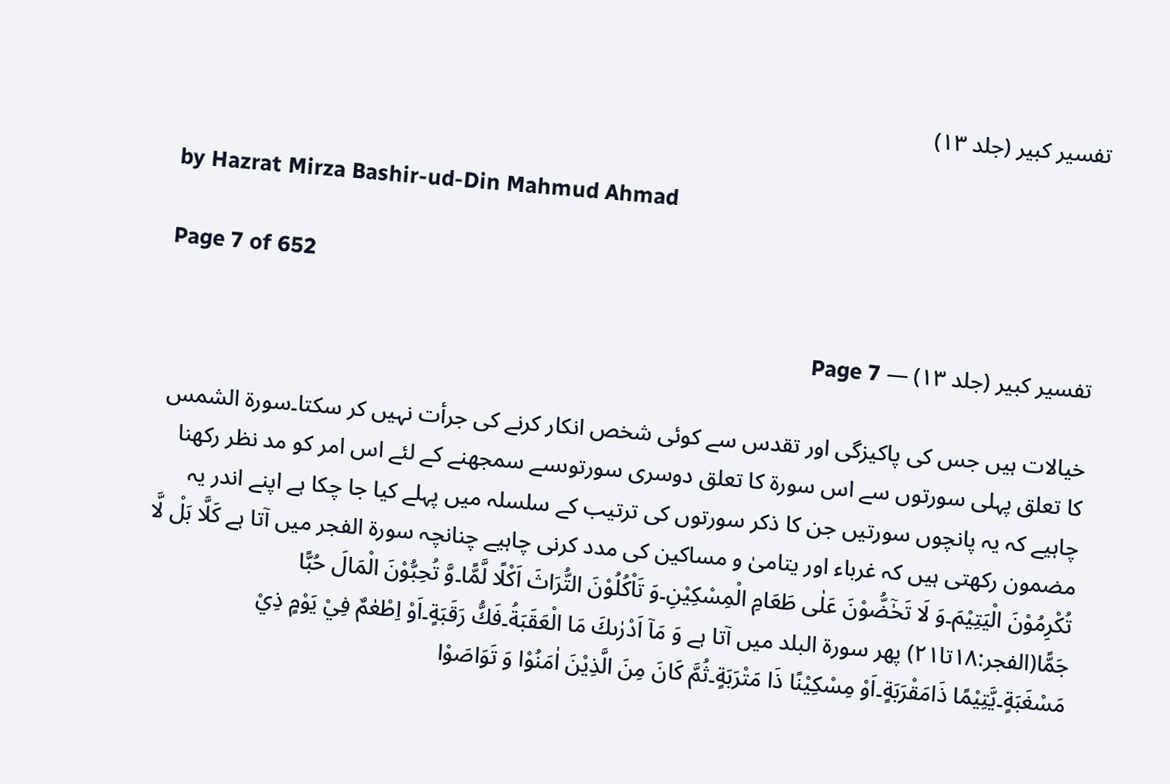تفسیر کبیر (جلد ۱۳)

by Hazrat Mirza Bashir-ud-Din Mahmud Ahmad

Page 7 of 652

تفسیر کبیر (جلد ۱۳) — Page 7

خیالات ہیں جس کی پاکیزگی اور تقدس سے کوئی شخص انکار کرنے کی جرأت نہیں کر سکتا۔سورۃ الشمس کا تعلق پہلی سورتوں سے اس سورۃ کا تعلق دوسری سورتوںسے سمجھنے کے لئے اس امر کو مد نظر رکھنا چاہیے کہ یہ پانچوں سورتیں جن کا ذکر سورتوں کی ترتیب کے سلسلہ میں پہلے کیا جا چکا ہے اپنے اندر یہ مضمون رکھتی ہیں کہ غرباء اور یتامیٰ و مساکین کی مدد کرنی چاہیے چنانچہ سورۃ الفجر میں آتا ہے كَلَّا بَلْ لَّا تُكْرِمُوْنَ الْيَتِيْمَ۔وَ لَا تَحٰٓضُّوْنَ عَلٰى طَعَامِ الْمِسْكِيْنِ۔وَ تَاْكُلُوْنَ التُّرَاثَ اَكْلًا لَّمًّا۔وَّ تُحِبُّوْنَ الْمَالَ حُبًّا جَمًّا(الفجر:۱۸تا۲۱) پھر سورۃ البلد میں آتا ہے وَ مَاۤ اَدْرٰىكَ مَا الْعَقَبَةُ۔فَكُّ رَقَبَةٍ۔اَوْ اِطْعٰمٌ فِيْ يَوْمٍ ذِيْ مَسْغَبَةٍ۔يَّتِيْمًا ذَامَقْرَبَةٍ۔اَوْ مِسْكِيْنًا ذَا مَتْرَبَةٍ۔ثُمَّ كَانَ مِنَ الَّذِيْنَ اٰمَنُوْا وَ تَوَاصَوْا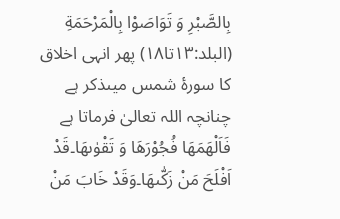بِالصَّبْرِ وَ تَوَاصَوْا بِالْمَرْحَمَةِ (البلد:۱۳تا۱۸) پھر انہی اخلاق کا سورۂ شمس میںذکر ہے چنانچہ اللہ تعالیٰ فرماتا ہے فَاَلْهَمَهَا فُجُوْرَهَا وَ تَقْوٰىهَا۔قَدْ اَفْلَحَ مَنْ زَكّٰىهَا۔وَقَدْ خَابَ مَنْ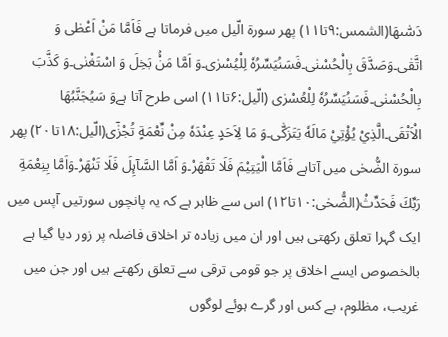دَسّٰىهَا(الشمس:۹تا۱۱) پھر سورۃ الّیل میں فرماتا ہے فَاَمَّا مَنْ اَعْطٰى وَ اتَّقٰى۔وَصَدَّقَ بِالْحُسْنٰى۔فَسَنُيَسِّرُهٗ لِلْيُسْرٰى۔وَ اَمَّا مَنْۢ بَخِلَ وَ اسْتَغْنٰى۔وَ كَذَّبَ بِالْحُسْنٰى۔فَسَنُيَسِّرُهٗ لِلْعُسْرٰى (الّیل:۶تا۱۱) اسی طرح آتا ہےوَ سَيُجَنَّبُهَا الْاَتْقَى۔الَّذِيْ يُؤْتِيْ مَالَهٗ يَتَزَكّٰى۔وَ مَا لِاَحَدٍ عِنْدَهٗ مِنْ نِّعْمَةٍ تُجْزٰۤى(الّیل:۱۸تا۲۰) پھر سورۃ الضُّحٰی میں آتاہے فَاَمَّا الْيَتِيْمَ فَلَا تَقْهَرْ۔وَ اَمَّا السَّآىِٕلَ فَلَا تَنْهَرْ۔وَاَمَّا بِنِعْمَةِ رَبِّكَ فَحَدِّثْ(الضُّحٰی:۱۰تا۱۲) اس سے ظاہر ہے کہ یہ پانچوں سورتیں آپس میں ایک گہرا تعلق رکھتی ہیں اور ان میں زیادہ تر اخلاق فاضلہ پر زور دیا گیا ہے بالخصوص ایسے اخلاق پر جو قومی ترقی سے تعلق رکھتے ہیں اور جن میں غریب، مظلوم، بے کس اور گرے ہوئے لوگوں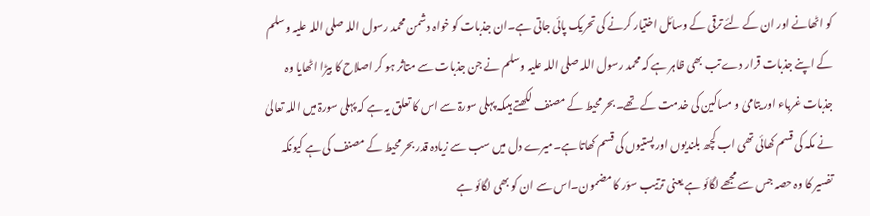کو اٹھانے اور ان کے لئے ترقی کے وسائل اختیار کرنے کی تحریک پائی جاتی ہے۔ان جذبات کو خواہ دشمن محمد رسول اللہ صلی اللہ علیہ وسلم کے اپنے جذبات قرار دے تب بھی ظاہر ہے کہ محمد رسول اللہ صلی اللہ علیہ وسلم نے جن جذبات سے متاثر ہو کر اصلاح کا بیڑا اٹھایا وہ جذبات غرباء اور یتامیٰ و مساکین کی خدمت کے تھے۔بحر محیط کے مصنف لکھتے ہیںکہ پہلی سورۃ سے اس کا تعلق یہ ہے کہ پہلی سورۃ میں اللہ تعالیٰ نے مکہ کی قسم کھائی تھی اب کچھ بلندیوں اور پستیوں کی قسم کھاتا ہے۔میرے دل میں سب سے زیادہ قدر بحر محیط کے مصنف کی ہے کیونکہ تفسیر کا وہ حصہ جس سے مجھے لگائو ہے یعنی ترتیب سوَر کا مضمون۔اس سے ان کو بھی لگائو ہے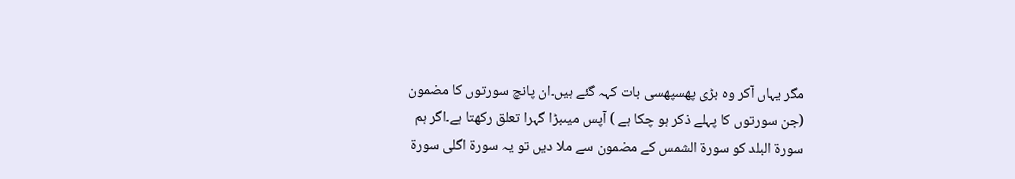مگر یہاں آکر وہ بڑی پھسپھسی بات کہہ گئے ہیں۔ان پانچ سورتوں کا مضمون (جن سورتوں کا پہلے ذکر ہو چکا ہے ) آپس میںبڑا گہرا تعلق رکھتا ہے۔اگر ہم سورۃ البلد کو سورۃ الشمس کے مضمون سے ملا دیں تو یہ سورۃ اگلی سورۃ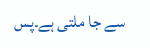سے جا ملتی ہے۔پس